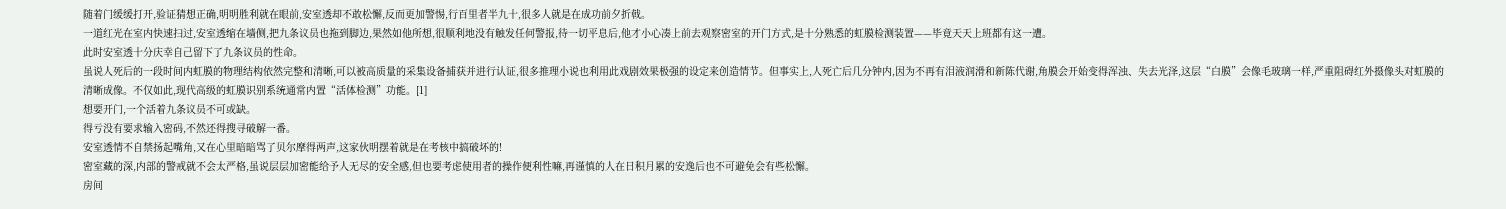随着门缓缓打开,验证猜想正确,明明胜利就在眼前,安室透却不敢松懈,反而更加警惕,行百里者半九十,很多人就是在成功前夕折戟。
一道红光在室内快速扫过,安室透缩在墙侧,把九条议员也拖到脚边,果然如他所想,很顺利地没有触发任何警报,待一切平息后,他才小心凑上前去观察密室的开门方式,是十分熟悉的虹膜检测装置——毕竟天天上班都有这一遭。
此时安室透十分庆幸自己留下了九条议员的性命。
虽说人死后的一段时间内虹膜的物理结构依然完整和清晰,可以被高质量的采集设备捕获并进行认证,很多推理小说也利用此戏剧效果极强的设定来创造情节。但事实上,人死亡后几分钟内,因为不再有泪液润滑和新陈代谢,角膜会开始变得浑浊、失去光泽,这层“白膜”会像毛玻璃一样,严重阻碍红外摄像头对虹膜的清晰成像。不仅如此,现代高级的虹膜识别系统通常内置“活体检测”功能。[1]
想要开门,一个活着九条议员不可或缺。
得亏没有要求输入密码,不然还得搜寻破解一番。
安室透情不自禁扬起嘴角,又在心里暗暗骂了贝尔摩得两声,这家伙明摆着就是在考核中搞破坏的!
密室藏的深,内部的警戒就不会太严格,虽说层层加密能给予人无尽的安全感,但也要考虑使用者的操作便利性嘛,再谨慎的人在日积月累的安逸后也不可避免会有些松懈。
房间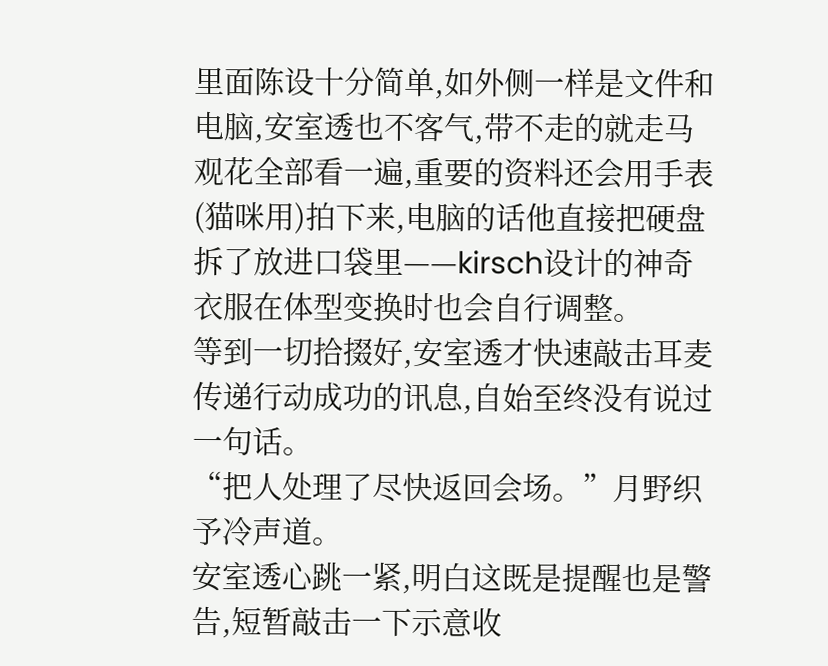里面陈设十分简单,如外侧一样是文件和电脑,安室透也不客气,带不走的就走马观花全部看一遍,重要的资料还会用手表(猫咪用)拍下来,电脑的话他直接把硬盘拆了放进口袋里——kirsch设计的神奇衣服在体型变换时也会自行调整。
等到一切拾掇好,安室透才快速敲击耳麦传递行动成功的讯息,自始至终没有说过一句话。
“把人处理了尽快返回会场。”月野织予冷声道。
安室透心跳一紧,明白这既是提醒也是警告,短暂敲击一下示意收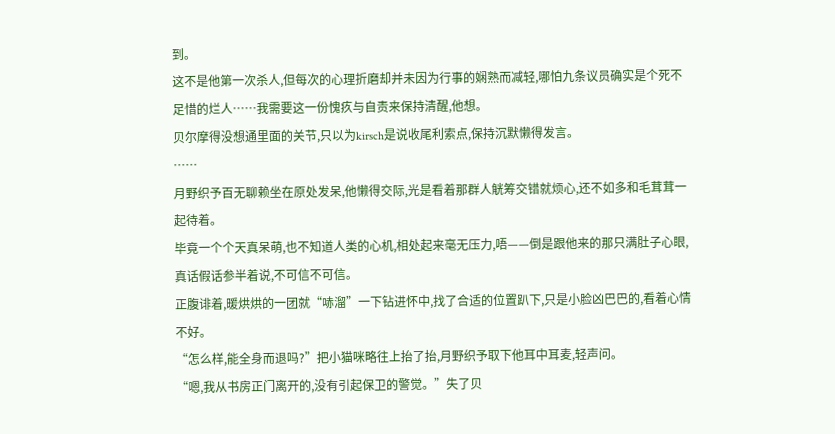到。
这不是他第一次杀人,但每次的心理折磨却并未因为行事的娴熟而减轻,哪怕九条议员确实是个死不足惜的烂人……我需要这一份愧疚与自责来保持清醒,他想。
贝尔摩得没想通里面的关节,只以为kirsch是说收尾利索点,保持沉默懒得发言。
……
月野织予百无聊赖坐在原处发呆,他懒得交际,光是看着那群人觥筹交错就烦心,还不如多和毛茸茸一起待着。
毕竟一个个天真呆萌,也不知道人类的心机,相处起来毫无压力,唔——倒是跟他来的那只满肚子心眼,真话假话参半着说,不可信不可信。
正腹诽着,暖烘烘的一团就“哧溜”一下钻进怀中,找了合适的位置趴下,只是小脸凶巴巴的,看着心情不好。
“怎么样,能全身而退吗?”把小猫咪略往上抬了抬,月野织予取下他耳中耳麦,轻声问。
“嗯,我从书房正门离开的,没有引起保卫的警觉。”失了贝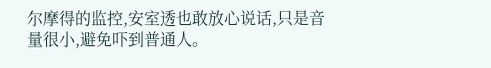尔摩得的监控,安室透也敢放心说话,只是音量很小,避免吓到普通人。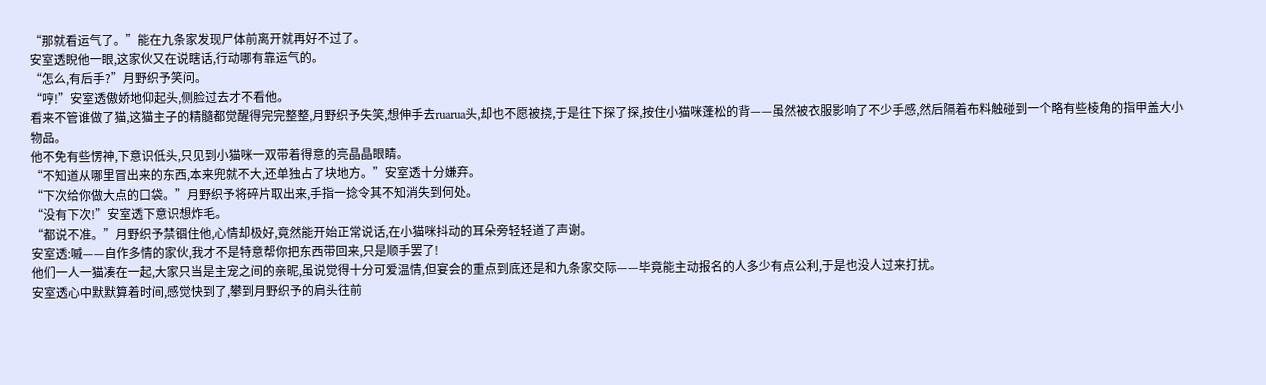“那就看运气了。”能在九条家发现尸体前离开就再好不过了。
安室透睨他一眼,这家伙又在说瞎话,行动哪有靠运气的。
“怎么,有后手?”月野织予笑问。
“哼!”安室透傲娇地仰起头,侧脸过去才不看他。
看来不管谁做了猫,这猫主子的精髓都觉醒得完完整整,月野织予失笑,想伸手去ruarua头,却也不愿被挠,于是往下探了探,按住小猫咪蓬松的背——虽然被衣服影响了不少手感,然后隔着布料触碰到一个略有些棱角的指甲盖大小物品。
他不免有些愣神,下意识低头,只见到小猫咪一双带着得意的亮晶晶眼睛。
“不知道从哪里冒出来的东西,本来兜就不大,还单独占了块地方。”安室透十分嫌弃。
“下次给你做大点的口袋。”月野织予将碎片取出来,手指一捻令其不知消失到何处。
“没有下次!”安室透下意识想炸毛。
“都说不准。”月野织予禁锢住他,心情却极好,竟然能开始正常说话,在小猫咪抖动的耳朵旁轻轻道了声谢。
安室透:嘁——自作多情的家伙,我才不是特意帮你把东西带回来,只是顺手罢了!
他们一人一猫凑在一起,大家只当是主宠之间的亲昵,虽说觉得十分可爱温情,但宴会的重点到底还是和九条家交际——毕竟能主动报名的人多少有点公利,于是也没人过来打扰。
安室透心中默默算着时间,感觉快到了,攀到月野织予的肩头往前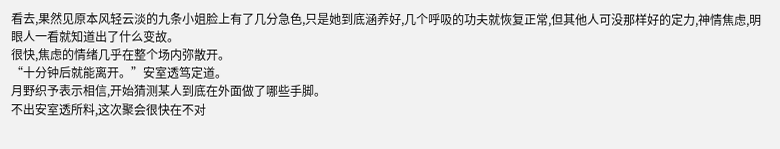看去,果然见原本风轻云淡的九条小姐脸上有了几分急色,只是她到底涵养好,几个呼吸的功夫就恢复正常,但其他人可没那样好的定力,神情焦虑,明眼人一看就知道出了什么变故。
很快,焦虑的情绪几乎在整个场内弥散开。
“十分钟后就能离开。”安室透笃定道。
月野织予表示相信,开始猜测某人到底在外面做了哪些手脚。
不出安室透所料,这次聚会很快在不对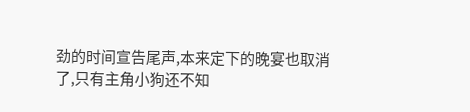劲的时间宣告尾声,本来定下的晚宴也取消了,只有主角小狗还不知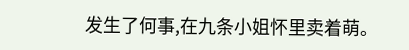发生了何事,在九条小姐怀里卖着萌。